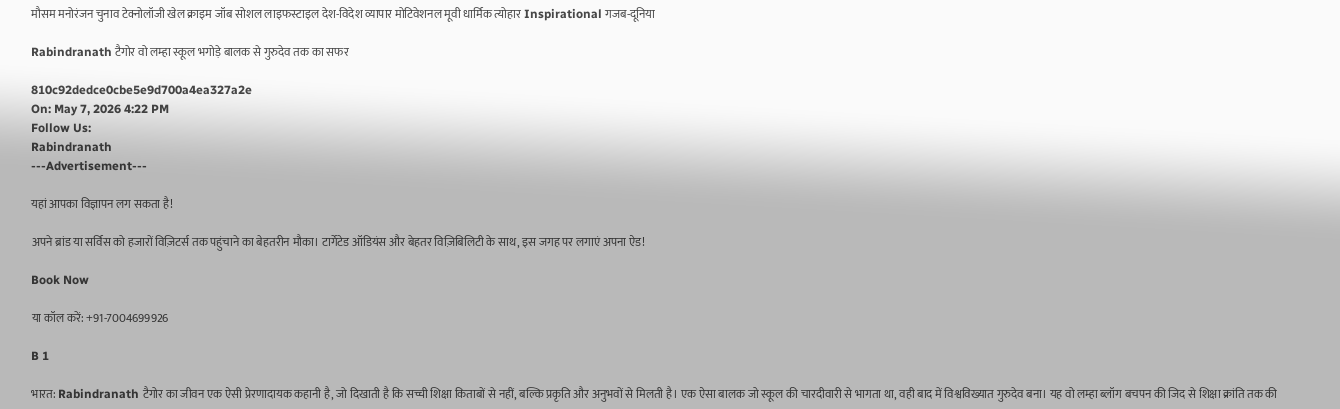मौसम मनोरंजन चुनाव टेक्नोलॉजी खेल क्राइम जॉब सोशल लाइफस्टाइल देश-विदेश व्यापार मोटिवेशनल मूवी धार्मिक त्योहार Inspirational गजब-दूनिया

Rabindranath टैगोर वो लम्हा स्कूल भगोड़े बालक से गुरुदेव तक का सफर

810c92dedce0cbe5e9d700a4ea327a2e
On: May 7, 2026 4:22 PM
Follow Us:
Rabindranath
---Advertisement---

यहां आपका विज्ञापन लग सकता है!

अपने ब्रांड या सर्विस को हजारों विज़िटर्स तक पहुंचाने का बेहतरीन मौका। टार्गेटेड ऑडियंस और बेहतर विज़िबिलिटी के साथ, इस जगह पर लगाएं अपना ऐड!

Book Now

या कॉल करें: +91-7004699926

B 1

भारत: Rabindranath टैगोर का जीवन एक ऐसी प्रेरणादायक कहानी है, जो दिखाती है कि सच्ची शिक्षा किताबों से नहीं, बल्कि प्रकृति और अनुभवों से मिलती है। एक ऐसा बालक जो स्कूल की चारदीवारी से भागता था, वही बाद में विश्वविख्यात गुरुदेव बना। यह वो लम्हा ब्लॉग बचपन की जिद से शिक्षा क्रांति तक की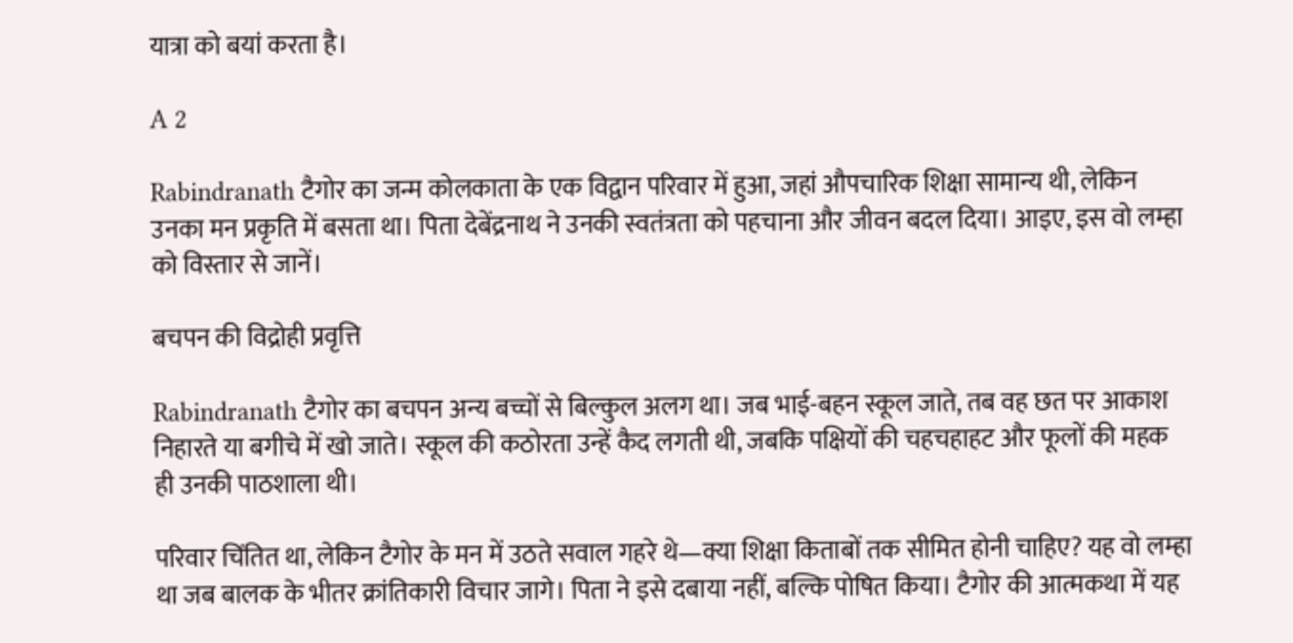यात्रा को बयां करता है।

A 2

Rabindranath टैगोर का जन्म कोलकाता के एक विद्वान परिवार में हुआ, जहां औपचारिक शिक्षा सामान्य थी, लेकिन उनका मन प्रकृति में बसता था। पिता देबेंद्रनाथ ने उनकी स्वतंत्रता को पहचाना और जीवन बदल दिया। आइए, इस वो लम्हा को विस्तार से जानें।

बचपन की विद्रोही प्रवृत्ति

Rabindranath टैगोर का बचपन अन्य बच्चों से बिल्कुल अलग था। जब भाई-बहन स्कूल जाते, तब वह छत पर आकाश निहारते या बगीचे में खो जाते। स्कूल की कठोरता उन्हें कैद लगती थी, जबकि पक्षियों की चहचहाहट और फूलों की महक ही उनकी पाठशाला थी।

परिवार चिंतित था, लेकिन टैगोर के मन में उठते सवाल गहरे थे—क्या शिक्षा किताबों तक सीमित होनी चाहिए? यह वो लम्हा था जब बालक के भीतर क्रांतिकारी विचार जागे। पिता ने इसे दबाया नहीं, बल्कि पोषित किया। टैगोर की आत्मकथा में यह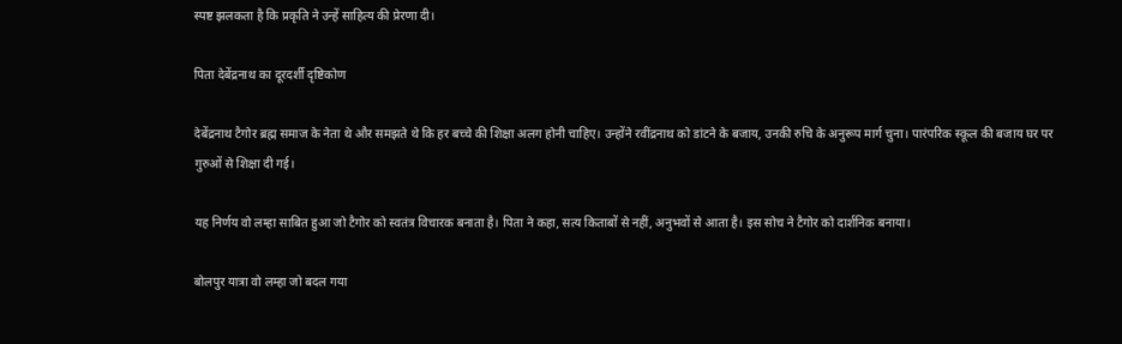स्पष्ट झलकता है कि प्रकृति ने उन्हें साहित्य की प्रेरणा दी।

पिता देबेंद्रनाथ का दूरदर्शी दृष्टिकोण

देबेंद्रनाथ टैगोर ब्रह्म समाज के नेता थे और समझते थे कि हर बच्चे की शिक्षा अलग होनी चाहिए। उन्होंने रवींद्रनाथ को डांटने के बजाय, उनकी रुचि के अनुरूप मार्ग चुना। पारंपरिक स्कूल की बजाय घर पर गुरुओं से शिक्षा दी गई।

यह निर्णय वो लम्हा साबित हुआ जो टैगोर को स्वतंत्र विचारक बनाता है। पिता ने कहा, सत्य किताबों से नहीं, अनुभवों से आता है। इस सोच ने टैगोर को दार्शनिक बनाया।

बोलपुर यात्रा वो लम्हा जो बदल गया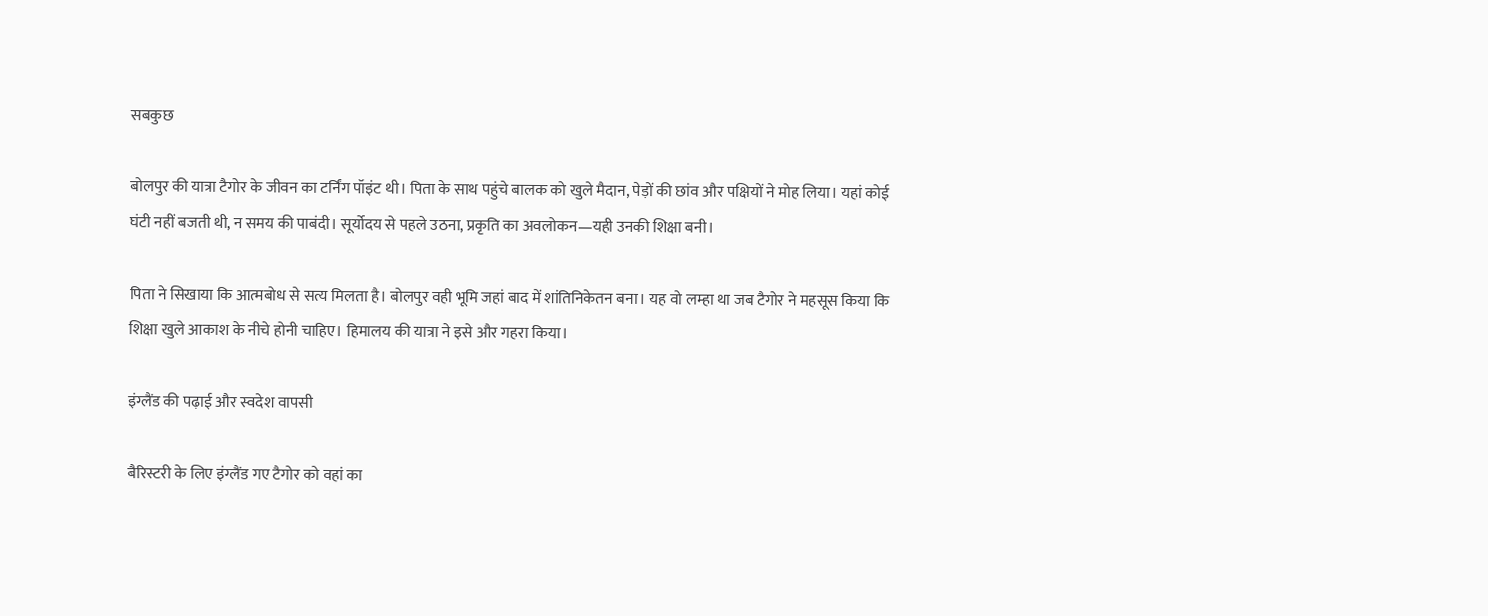सबकुछ

बोलपुर की यात्रा टैगोर के जीवन का टर्निंग पॉइंट थी। पिता के साथ पहुंचे बालक को खुले मैदान, पेड़ों की छांव और पक्षियों ने मोह लिया। यहां कोई घंटी नहीं बजती थी, न समय की पाबंदी। सूर्योदय से पहले उठना, प्रकृति का अवलोकन—यही उनकी शिक्षा बनी।

पिता ने सिखाया कि आत्मबोध से सत्य मिलता है। बोलपुर वही भूमि जहां बाद में शांतिनिकेतन बना। यह वो लम्हा था जब टैगोर ने महसूस किया कि शिक्षा खुले आकाश के नीचे होनी चाहिए। हिमालय की यात्रा ने इसे और गहरा किया।

इंग्लैंड की पढ़ाई और स्वदेश वापसी

बैरिस्टरी के लिए इंग्लैंड गए टैगोर को वहां का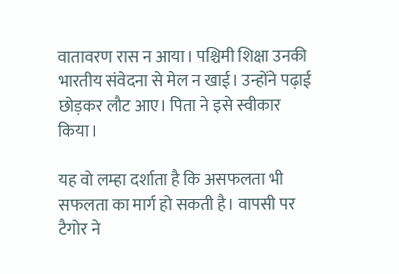वातावरण रास न आया। पश्चिमी शिक्षा उनकी भारतीय संवेदना से मेल न खाई। उन्होंने पढ़ाई छोड़कर लौट आए। पिता ने इसे स्वीकार किया।

यह वो लम्हा दर्शाता है कि असफलता भी सफलता का मार्ग हो सकती है। वापसी पर टैगोर ने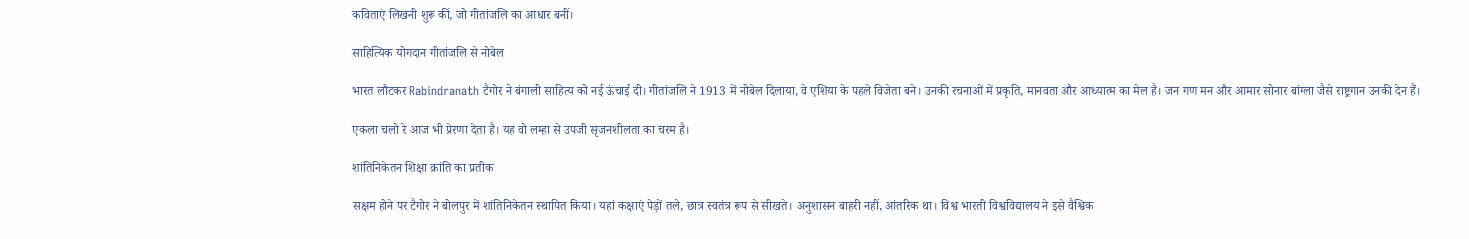कविताएं लिखनी शुरू कीं, जो गीतांजलि का आधार बनीं।

साहित्यिक योगदान गीतांजलि से नोबेल

भारत लौटकर Rabindranath टैगोर ने बंगाली साहित्य को नई ऊंचाई दी। गीतांजलि ने 1913 में नोबेल दिलाया, वे एशिया के पहले विजेता बने। उनकी रचनाओं में प्रकृति, मानवता और आध्यात्म का मेल है। जन गण मन और आमार सोनार बांग्ला जैसे राष्ट्रगान उनकी देन हैं।

एकला चलो रे आज भी प्रेरणा देता है। यह वो लम्हा से उपजी सृजनशीलता का चरम है।

शांतिनिकेतन शिक्षा क्रांति का प्रतीक

सक्षम होने पर टैगोर ने बोलपुर में शांतिनिकेतन स्थापित किया। यहां कक्षाएं पेड़ों तले, छात्र स्वतंत्र रूप से सीखते। अनुशासन बाहरी नहीं, आंतरिक था। विश्व भारती विश्वविद्यालय ने इसे वैश्विक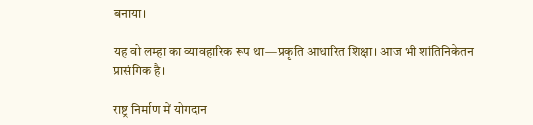बनाया।

यह वो लम्हा का व्यावहारिक रूप था—प्रकृति आधारित शिक्षा। आज भी शांतिनिकेतन प्रासंगिक है।

राष्ट्र निर्माण में योगदान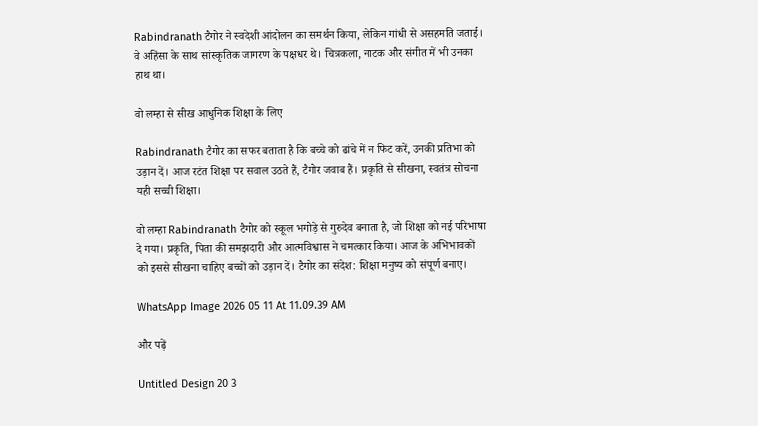Rabindranath टैगोर ने स्वदेशी आंदोलन का समर्थन किया, लेकिन गांधी से असहमति जताई। वे अहिंसा के साथ सांस्कृतिक जागरण के पक्षधर थे। चित्रकला, नाटक और संगीत में भी उनका हाथ था।

वो लम्हा से सीख आधुनिक शिक्षा के लिए

Rabindranath टैगोर का सफर बताता है कि बच्चे को ढांचे में न फिट करें, उनकी प्रतिभा को उड़ान दें। आज रटंत शिक्षा पर सवाल उठते हैं, टैगोर जवाब हैं। प्रकृति से सीखना, स्वतंत्र सोचना यही सच्ची शिक्षा।

वो लम्हा Rabindranath टैगोर को स्कूल भगोड़े से गुरुदेव बनाता है, जो शिक्षा को नई परिभाषा दे गया। प्रकृति, पिता की समझदारी और आत्मविश्वास ने चमत्कार किया। आज के अभिभावकों को इससे सीखना चाहिए बच्चों को उड़ान दें। टैगोर का संदेश: शिक्षा मनुष्य को संपूर्ण बनाए।

WhatsApp Image 2026 05 11 At 11.09.39 AM

और पढ़ें

Untitled Design 20 3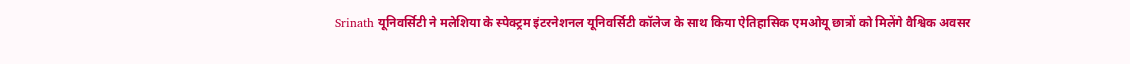Srinath यूनिवर्सिटी ने मलेशिया के स्पेक्ट्रम इंटरनेशनल यूनिवर्सिटी कॉलेज के साथ किया ऐतिहासिक एमओयू छात्रों को मिलेंगे वैश्विक अवसर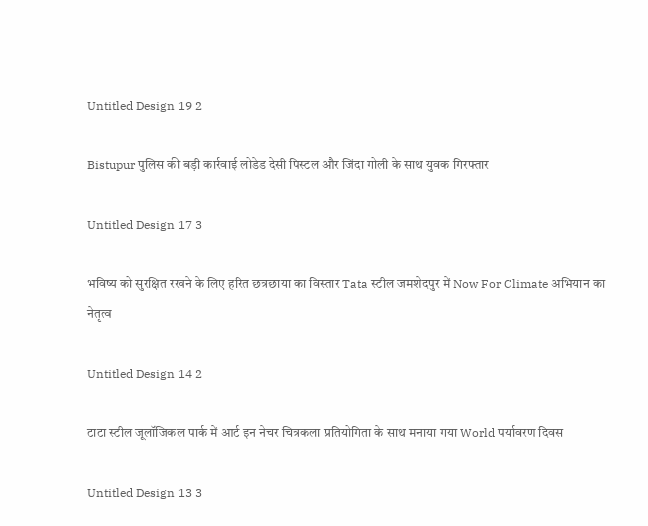Untitled Design 19 2

Bistupur पुलिस की बड़ी कार्रवाई लोडेड देसी पिस्टल और जिंदा गोली के साथ युवक गिरफ्तार

Untitled Design 17 3

भविष्य को सुरक्षित रखने के लिए हरित छत्रछाया का विस्तार Tata स्टील जमशेदपुर में Now For Climate अभियान का नेतृत्व

Untitled Design 14 2

टाटा स्टील जूलॉजिकल पार्क में आर्ट इन नेचर चित्रकला प्रतियोगिता के साथ मनाया गया World पर्यावरण दिवस

Untitled Design 13 3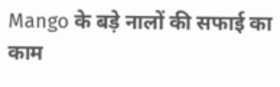Mango के बड़े नालों की सफाई का काम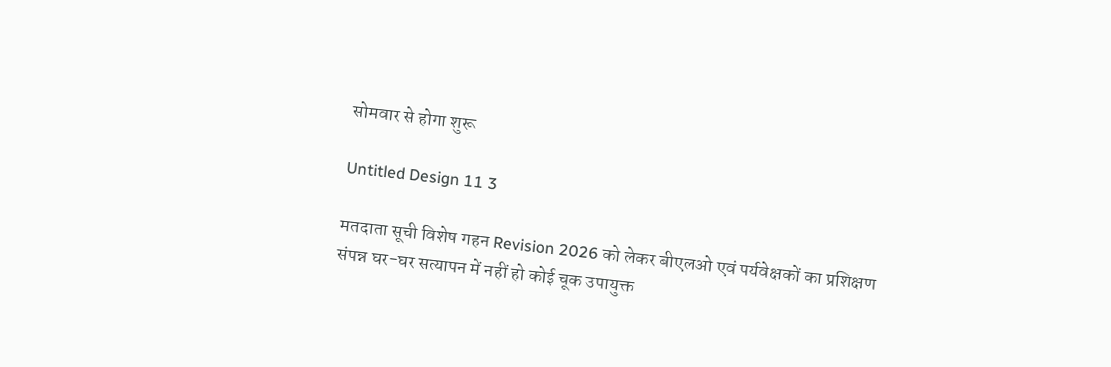सोमवार से होगा शुरू

Untitled Design 11 3

मतदाता सूची विशेष गहन Revision 2026 को लेकर बीएलओ एवं पर्यवेक्षकों का प्रशिक्षण संपन्न घर-घर सत्यापन में नहीं हो कोई चूक उपायुक्त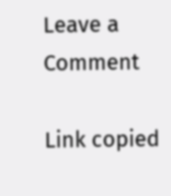Leave a Comment

Link copied